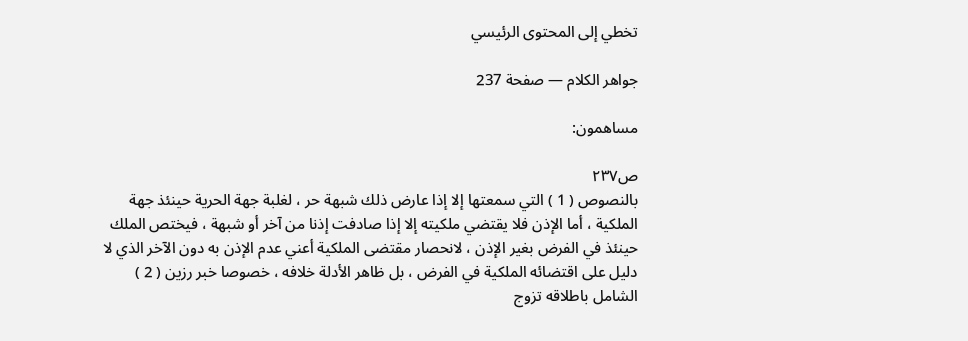تخطي إلى المحتوى الرئيسي

جواهر الكلام — صفحة 237

مساهمون:

ص٢٣٧
بالنصوص ( 1 ) التي سمعتها إلا إذا عارض ذلك شبهة حر ، لغلبة جهة الحرية حينئذ جهة الملكية ، أما الإذن فلا يقتضي ملكيته إلا إذا صادفت إذنا من آخر أو شبهة ، فيختص الملك حينئذ في الفرض بغير الإذن ، لانحصار مقتضى الملكية أعني عدم الإذن به دون الآخر الذي لا دليل على اقتضائه الملكية في الفرض ، بل ظاهر الأدلة خلافه ، خصوصا خبر رزين ( 2 ) الشامل باطلاقه تزوج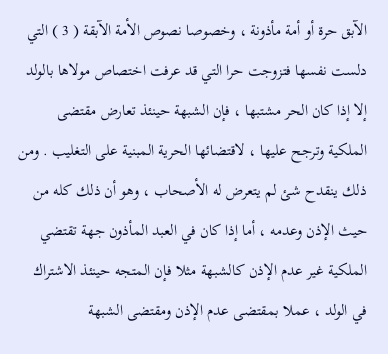الآبق حرة أو أمة مأذونة ، وخصوصا نصوص الأمة الآبقة ( 3 ) التي دلست نفسها فتزوجت حرا التي قد عرفت اختصاص مولاها بالولد إلا إذا كان الحر مشتبها ، فإن الشبهة حينئذ تعارض مقتضى الملكية وترجح عليها ، لاقتضائها الحرية المبنية على التغليب . ومن ذلك ينقدح شئ لم يتعرض له الأصحاب ، وهو أن ذلك كله من حيث الإذن وعدمه ، أما إذا كان في العبد المأذون جهة تقتضي الملكية غير عدم الإذن كالشبهة مثلا فإن المتجه حينئذ الاشتراك في الولد ، عملا بمقتضى عدم الإذن ومقتضى الشبهة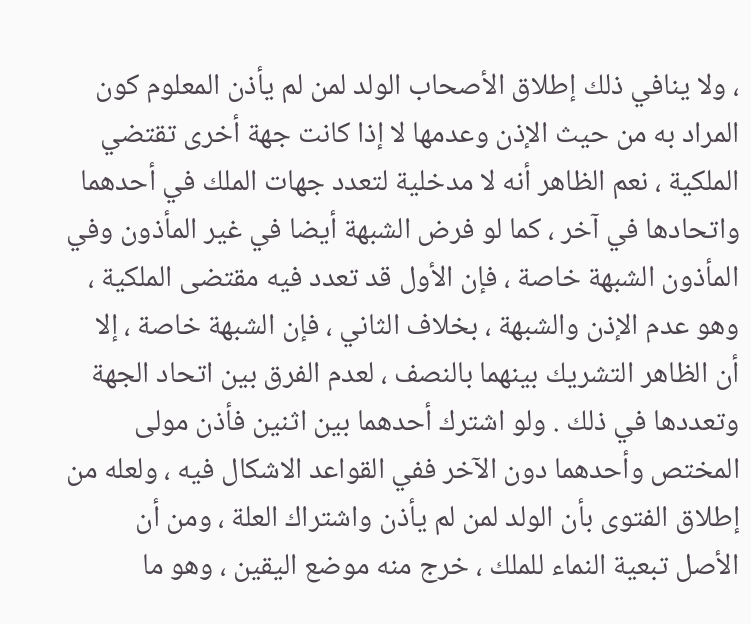، ولا ينافي ذلك إطلاق الأصحاب الولد لمن لم يأذن المعلوم كون المراد به من حيث الإذن وعدمها لا إذا كانت جهة أخرى تقتضي الملكية ، نعم الظاهر أنه لا مدخلية لتعدد جهات الملك في أحدهما واتحادها في آخر ، كما لو فرض الشبهة أيضا في غير المأذون وفي المأذون الشبهة خاصة ، فإن الأول قد تعدد فيه مقتضى الملكية ، وهو عدم الإذن والشبهة ، بخلاف الثاني ، فإن الشبهة خاصة ، إلا أن الظاهر التشريك بينهما بالنصف ، لعدم الفرق بين اتحاد الجهة وتعددها في ذلك . ولو اشترك أحدهما بين اثنين فأذن مولى المختص وأحدهما دون الآخر ففي القواعد الاشكال فيه ، ولعله من إطلاق الفتوى بأن الولد لمن لم يأذن واشتراك العلة ، ومن أن الأصل تبعية النماء للملك ، خرج منه موضع اليقين ، وهو ما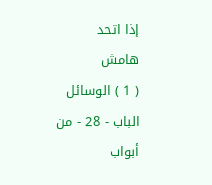إذا اتحد
هامش
( 1 ) الوسائل الباب - 28 - من أبواب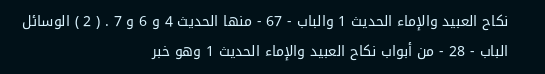نكاح العبيد والإماء الحديث 1 والباب - 67 - منها الحديث 4 و 6 و 7 . ( 2 ) الوسائل الباب - 28 - من أبواب نكاح العبيد والإماء الحديث 1 وهو خبر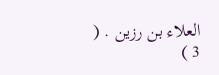العلاء بن رزين . ( 3 )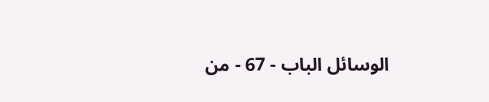الوسائل الباب - 67 - من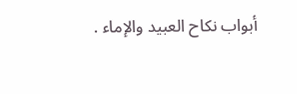أبواب نكاح العبيد والإماء .